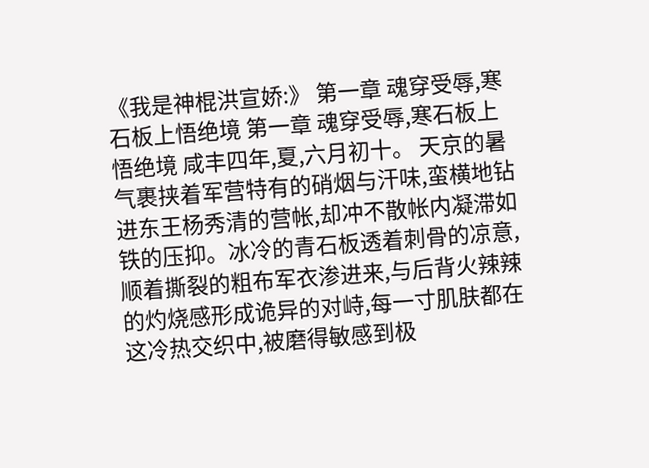《我是神棍洪宣娇:》 第一章 魂穿受辱,寒石板上悟绝境 第一章 魂穿受辱,寒石板上悟绝境 咸丰四年,夏,六月初十。 天京的暑气裹挟着军营特有的硝烟与汗味,蛮横地钻进东王杨秀清的营帐,却冲不散帐内凝滞如铁的压抑。冰冷的青石板透着刺骨的凉意,顺着撕裂的粗布军衣渗进来,与后背火辣辣的灼烧感形成诡异的对峙,每一寸肌肤都在这冷热交织中,被磨得敏感到极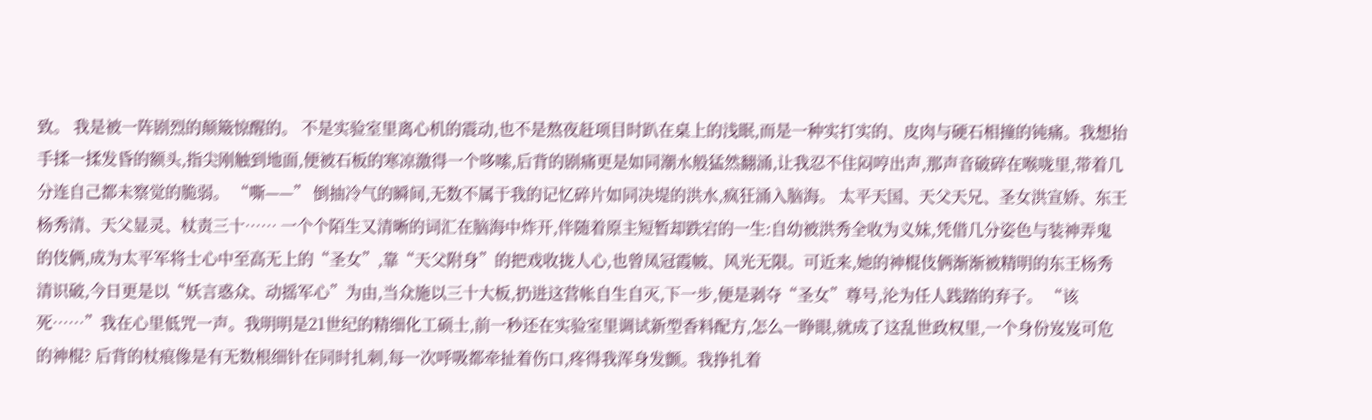致。 我是被一阵剧烈的颠簸惊醒的。 不是实验室里离心机的震动,也不是熬夜赶项目时趴在桌上的浅眠,而是一种实打实的、皮肉与硬石相撞的钝痛。我想抬手揉一揉发昏的额头,指尖刚触到地面,便被石板的寒凉激得一个哆嗦,后背的剧痛更是如同潮水般猛然翻涌,让我忍不住闷哼出声,那声音破碎在喉咙里,带着几分连自己都未察觉的脆弱。 “嘶——” 倒抽冷气的瞬间,无数不属于我的记忆碎片如同决堤的洪水,疯狂涌入脑海。 太平天国、天父天兄、圣女洪宣娇、东王杨秀清、天父显灵、杖责三十…… 一个个陌生又清晰的词汇在脑海中炸开,伴随着原主短暂却跌宕的一生:自幼被洪秀全收为义妹,凭借几分姿色与装神弄鬼的伎俩,成为太平军将士心中至高无上的“圣女”,靠“天父附身”的把戏收拢人心,也曾凤冠霞帔、风光无限。可近来,她的神棍伎俩渐渐被精明的东王杨秀清识破,今日更是以“妖言惑众、动摇军心”为由,当众施以三十大板,扔进这营帐自生自灭,下一步,便是剥夺“圣女”尊号,沦为任人践踏的弃子。 “该死……”我在心里低咒一声。我明明是21世纪的精细化工硕士,前一秒还在实验室里调试新型香料配方,怎么一睁眼,就成了这乱世政权里,一个身份岌岌可危的神棍? 后背的杖痕像是有无数根细针在同时扎刺,每一次呼吸都牵扯着伤口,疼得我浑身发颤。我挣扎着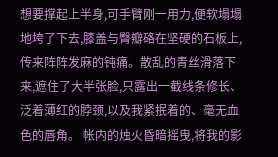想要撑起上半身,可手臂刚一用力,便软塌塌地垮了下去,膝盖与臀瓣硌在坚硬的石板上,传来阵阵发麻的钝痛。散乱的青丝滑落下来,遮住了大半张脸,只露出一截线条修长、泛着薄红的脖颈,以及我紧抿着的、毫无血色的唇角。 帐内的烛火昏暗摇曳,将我的影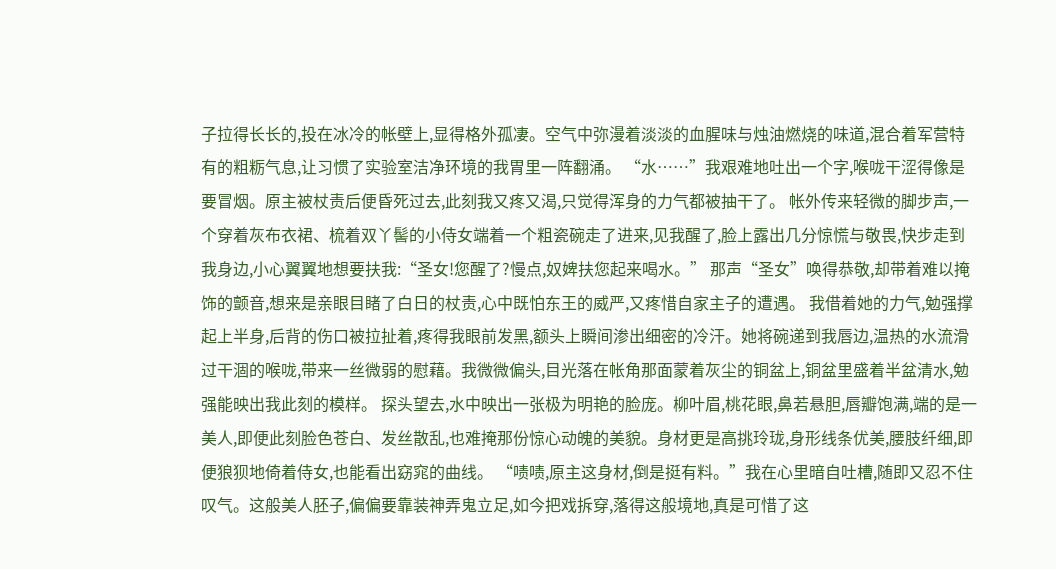子拉得长长的,投在冰冷的帐壁上,显得格外孤凄。空气中弥漫着淡淡的血腥味与烛油燃烧的味道,混合着军营特有的粗粝气息,让习惯了实验室洁净环境的我胃里一阵翻涌。 “水……”我艰难地吐出一个字,喉咙干涩得像是要冒烟。原主被杖责后便昏死过去,此刻我又疼又渴,只觉得浑身的力气都被抽干了。 帐外传来轻微的脚步声,一个穿着灰布衣裙、梳着双丫髻的小侍女端着一个粗瓷碗走了进来,见我醒了,脸上露出几分惊慌与敬畏,快步走到我身边,小心翼翼地想要扶我:“圣女!您醒了?慢点,奴婢扶您起来喝水。” 那声“圣女”唤得恭敬,却带着难以掩饰的颤音,想来是亲眼目睹了白日的杖责,心中既怕东王的威严,又疼惜自家主子的遭遇。 我借着她的力气,勉强撑起上半身,后背的伤口被拉扯着,疼得我眼前发黑,额头上瞬间渗出细密的冷汗。她将碗递到我唇边,温热的水流滑过干涸的喉咙,带来一丝微弱的慰藉。我微微偏头,目光落在帐角那面蒙着灰尘的铜盆上,铜盆里盛着半盆清水,勉强能映出我此刻的模样。 探头望去,水中映出一张极为明艳的脸庞。柳叶眉,桃花眼,鼻若悬胆,唇瓣饱满,端的是一美人,即便此刻脸色苍白、发丝散乱,也难掩那份惊心动魄的美貌。身材更是高挑玲珑,身形线条优美,腰肢纤细,即便狼狈地倚着侍女,也能看出窈窕的曲线。 “啧啧,原主这身材,倒是挺有料。”我在心里暗自吐槽,随即又忍不住叹气。这般美人胚子,偏偏要靠装神弄鬼立足,如今把戏拆穿,落得这般境地,真是可惜了这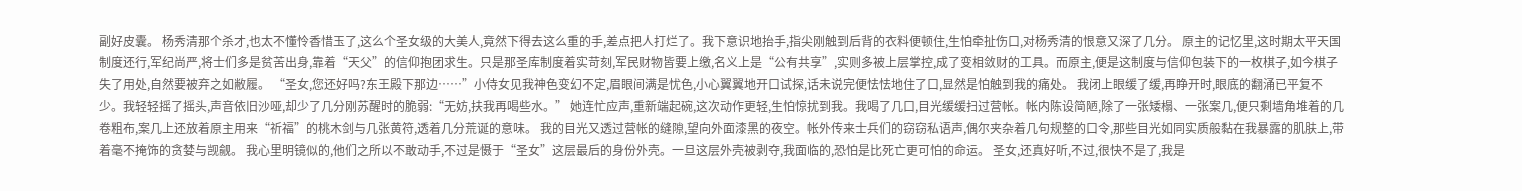副好皮囊。 杨秀清那个杀才,也太不懂怜香惜玉了,这么个圣女级的大美人,竟然下得去这么重的手,差点把人打烂了。我下意识地抬手,指尖刚触到后背的衣料便顿住,生怕牵扯伤口,对杨秀清的恨意又深了几分。 原主的记忆里,这时期太平天国制度还行,军纪尚严,将士们多是贫苦出身,靠着“天父”的信仰抱团求生。只是那圣库制度着实苛刻,军民财物皆要上缴,名义上是“公有共享”,实则多被上层掌控,成了变相敛财的工具。而原主,便是这制度与信仰包装下的一枚棋子,如今棋子失了用处,自然要被弃之如敝履。 “圣女,您还好吗?东王殿下那边……”小侍女见我神色变幻不定,眉眼间满是忧色,小心翼翼地开口试探,话未说完便怯怯地住了口,显然是怕触到我的痛处。 我闭上眼缓了缓,再睁开时,眼底的翻涌已平复不少。我轻轻摇了摇头,声音依旧沙哑,却少了几分刚苏醒时的脆弱:“无妨,扶我再喝些水。” 她连忙应声,重新端起碗,这次动作更轻,生怕惊扰到我。我喝了几口,目光缓缓扫过营帐。帐内陈设简陋,除了一张矮榻、一张案几,便只剩墙角堆着的几卷粗布,案几上还放着原主用来“祈福”的桃木剑与几张黄符,透着几分荒诞的意味。 我的目光又透过营帐的缝隙,望向外面漆黑的夜空。帐外传来士兵们的窃窃私语声,偶尔夹杂着几句规整的口令,那些目光如同实质般黏在我暴露的肌肤上,带着毫不掩饰的贪婪与觊觎。 我心里明镜似的,他们之所以不敢动手,不过是慑于“圣女”这层最后的身份外壳。一旦这层外壳被剥夺,我面临的,恐怕是比死亡更可怕的命运。 圣女,还真好听,不过,很快不是了,我是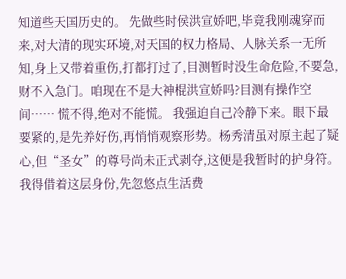知道些天国历史的。 先做些时侯洪宣娇吧,毕竟我刚魂穿而来,对大清的现实环境,对天国的权力格局、人脉关系一无所知,身上又带着重伤,打都打过了,目测暂时没生命危险,不要急,财不入急门。咱现在不是大神棍洪宣娇吗?目测有操作空间…… 慌不得,绝对不能慌。 我强迫自己冷静下来。眼下最要紧的,是先养好伤,再悄悄观察形势。杨秀清虽对原主起了疑心,但“圣女”的尊号尚未正式剥夺,这便是我暂时的护身符。我得借着这层身份,先忽悠点生活费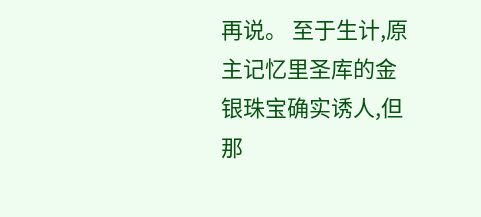再说。 至于生计,原主记忆里圣库的金银珠宝确实诱人,但那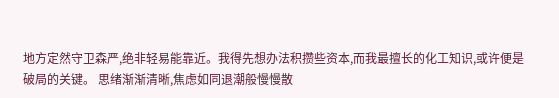地方定然守卫森严,绝非轻易能靠近。我得先想办法积攒些资本,而我最擅长的化工知识,或许便是破局的关键。 思绪渐渐清晰,焦虑如同退潮般慢慢散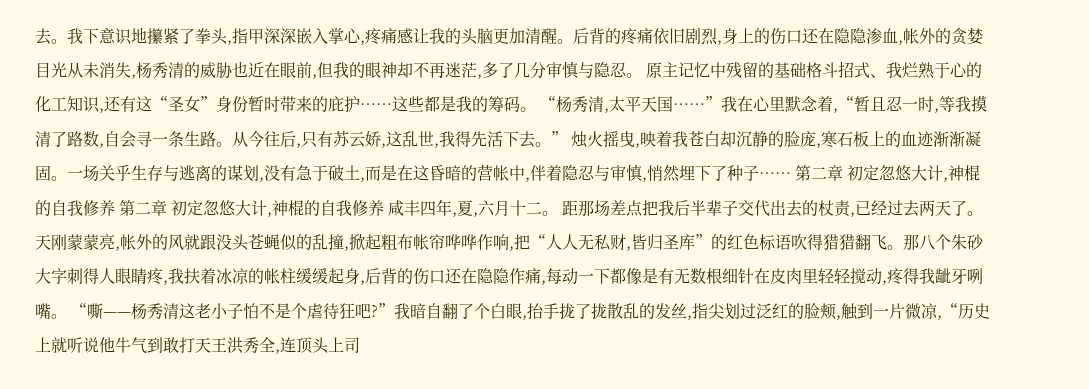去。我下意识地攥紧了拳头,指甲深深嵌入掌心,疼痛感让我的头脑更加清醒。后背的疼痛依旧剧烈,身上的伤口还在隐隐渗血,帐外的贪婪目光从未消失,杨秀清的威胁也近在眼前,但我的眼神却不再迷茫,多了几分审慎与隐忍。 原主记忆中残留的基础格斗招式、我烂熟于心的化工知识,还有这“圣女”身份暂时带来的庇护……这些都是我的筹码。 “杨秀清,太平天国……”我在心里默念着,“暂且忍一时,等我摸清了路数,自会寻一条生路。从今往后,只有苏云娇,这乱世,我得先活下去。” 烛火摇曳,映着我苍白却沉静的脸庞,寒石板上的血迹渐渐凝固。一场关乎生存与逃离的谋划,没有急于破土,而是在这昏暗的营帐中,伴着隐忍与审慎,悄然埋下了种子…… 第二章 初定忽悠大计,神棍的自我修养 第二章 初定忽悠大计,神棍的自我修养 咸丰四年,夏,六月十二。 距那场差点把我后半辈子交代出去的杖责,已经过去两天了。 天刚蒙蒙亮,帐外的风就跟没头苍蝇似的乱撞,掀起粗布帐帘哗哗作响,把“人人无私财,皆归圣库”的红色标语吹得猎猎翻飞。那八个朱砂大字刺得人眼睛疼,我扶着冰凉的帐柱缓缓起身,后背的伤口还在隐隐作痛,每动一下都像是有无数根细针在皮肉里轻轻搅动,疼得我龇牙咧嘴。 “嘶——杨秀清这老小子怕不是个虐待狂吧?”我暗自翻了个白眼,抬手拢了拢散乱的发丝,指尖划过泛红的脸颊,触到一片微凉,“历史上就听说他牛气到敢打天王洪秀全,连顶头上司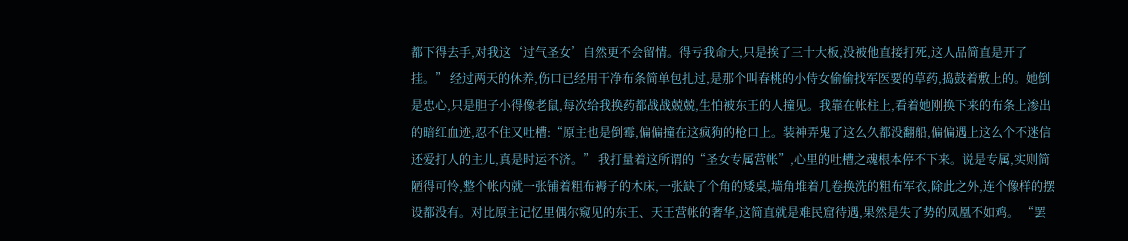都下得去手,对我这‘过气圣女’自然更不会留情。得亏我命大,只是挨了三十大板,没被他直接打死,这人品简直是开了挂。” 经过两天的休养,伤口已经用干净布条简单包扎过,是那个叫春桃的小侍女偷偷找军医要的草药,捣鼓着敷上的。她倒是忠心,只是胆子小得像老鼠,每次给我换药都战战兢兢,生怕被东王的人撞见。我靠在帐柱上,看着她刚换下来的布条上渗出的暗红血迹,忍不住又吐槽:“原主也是倒霉,偏偏撞在这疯狗的枪口上。装神弄鬼了这么久都没翻船,偏偏遇上这么个不迷信还爱打人的主儿,真是时运不济。” 我打量着这所谓的“圣女专属营帐”,心里的吐槽之魂根本停不下来。说是专属,实则简陋得可怜,整个帐内就一张铺着粗布褥子的木床,一张缺了个角的矮桌,墙角堆着几卷换洗的粗布军衣,除此之外,连个像样的摆设都没有。对比原主记忆里偶尔窥见的东王、天王营帐的奢华,这简直就是难民窟待遇,果然是失了势的凤凰不如鸡。 “罢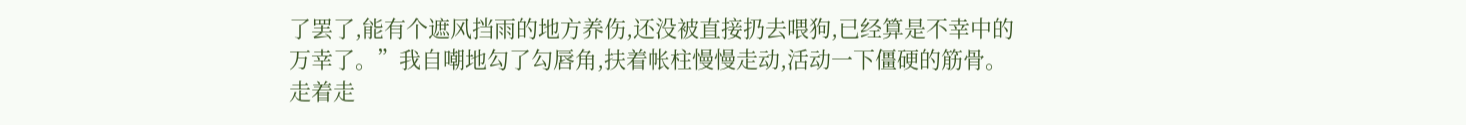了罢了,能有个遮风挡雨的地方养伤,还没被直接扔去喂狗,已经算是不幸中的万幸了。”我自嘲地勾了勾唇角,扶着帐柱慢慢走动,活动一下僵硬的筋骨。 走着走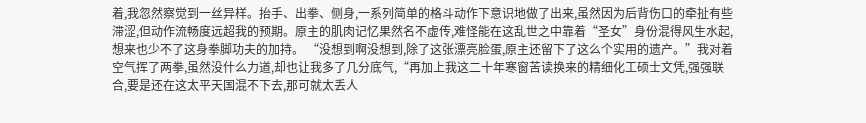着,我忽然察觉到一丝异样。抬手、出拳、侧身,一系列简单的格斗动作下意识地做了出来,虽然因为后背伤口的牵扯有些滞涩,但动作流畅度远超我的预期。原主的肌肉记忆果然名不虚传,难怪能在这乱世之中靠着“圣女”身份混得风生水起,想来也少不了这身拳脚功夫的加持。 “没想到啊没想到,除了这张漂亮脸蛋,原主还留下了这么个实用的遗产。”我对着空气挥了两拳,虽然没什么力道,却也让我多了几分底气,“再加上我这二十年寒窗苦读换来的精细化工硕士文凭,强强联合,要是还在这太平天国混不下去,那可就太丢人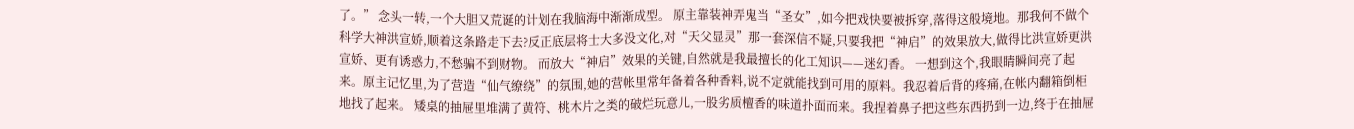了。” 念头一转,一个大胆又荒诞的计划在我脑海中渐渐成型。 原主靠装神弄鬼当“圣女”,如今把戏快要被拆穿,落得这般境地。那我何不做个科学大神洪宣娇,顺着这条路走下去?反正底层将士大多没文化,对“天父显灵”那一套深信不疑,只要我把“神启”的效果放大,做得比洪宣娇更洪宣娇、更有诱惑力,不愁骗不到财物。 而放大“神启”效果的关键,自然就是我最擅长的化工知识——迷幻香。 一想到这个,我眼睛瞬间亮了起来。原主记忆里,为了营造“仙气缭绕”的氛围,她的营帐里常年备着各种香料,说不定就能找到可用的原料。我忍着后背的疼痛,在帐内翻箱倒柜地找了起来。 矮桌的抽屉里堆满了黄符、桃木片之类的破烂玩意儿,一股劣质檀香的味道扑面而来。我捏着鼻子把这些东西扔到一边,终于在抽屉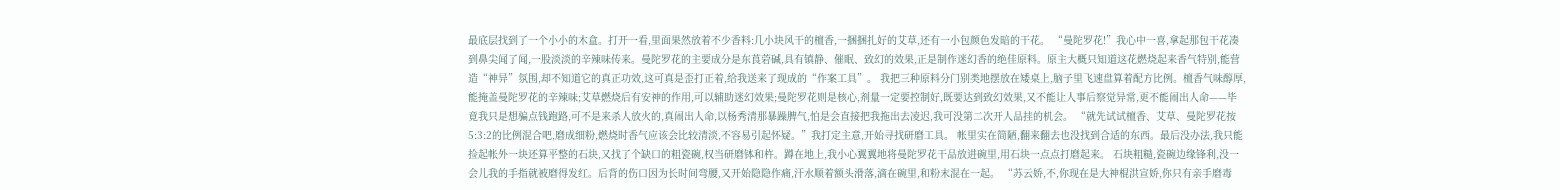最底层找到了一个小小的木盒。打开一看,里面果然放着不少香料:几小块风干的檀香,一捆捆扎好的艾草,还有一小包颜色发暗的干花。 “曼陀罗花!”我心中一喜,拿起那包干花凑到鼻尖闻了闻,一股淡淡的辛辣味传来。曼陀罗花的主要成分是东莨菪碱,具有镇静、催眠、致幻的效果,正是制作迷幻香的绝佳原料。原主大概只知道这花燃烧起来香气特别,能营造“神异”氛围,却不知道它的真正功效,这可真是歪打正着,给我送来了现成的“作案工具”。 我把三种原料分门别类地摆放在矮桌上,脑子里飞速盘算着配方比例。檀香气味醇厚,能掩盖曼陀罗花的辛辣味;艾草燃烧后有安神的作用,可以辅助迷幻效果;曼陀罗花则是核心,剂量一定要控制好,既要达到致幻效果,又不能让人事后察觉异常,更不能闹出人命——毕竟我只是想骗点钱跑路,可不是来杀人放火的,真闹出人命,以杨秀清那暴躁脾气,怕是会直接把我拖出去凌迟,我可没第二次开人品挂的机会。 “就先试试檀香、艾草、曼陀罗花按5:3:2的比例混合吧,磨成细粉,燃烧时香气应该会比较清淡,不容易引起怀疑。”我打定主意,开始寻找研磨工具。 帐里实在简陋,翻来翻去也没找到合适的东西。最后没办法,我只能捡起帐外一块还算平整的石块,又找了个缺口的粗瓷碗,权当研磨钵和杵。蹲在地上,我小心翼翼地将曼陀罗花干品放进碗里,用石块一点点打磨起来。 石块粗糙,瓷碗边缘锋利,没一会儿我的手指就被磨得发红。后背的伤口因为长时间弯腰,又开始隐隐作痛,汗水顺着额头滑落,滴在碗里,和粉末混在一起。 “苏云娇,不,你现在是大神棍洪宣娇,你只有亲手磨毒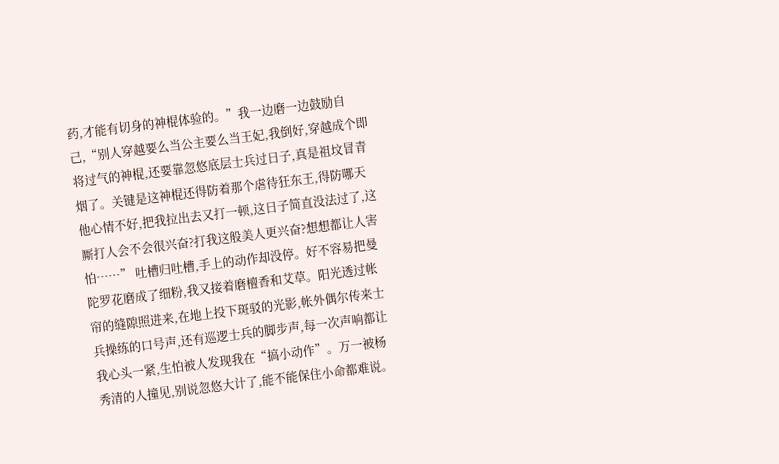药,才能有切身的神棍体验的。”我一边磨一边鼓励自己,“别人穿越要么当公主要么当王妃,我倒好,穿越成个即将过气的神棍,还要靠忽悠底层士兵过日子,真是祖坟冒青烟了。关键是这神棍还得防着那个虐待狂东王,得防哪天他心情不好,把我拉出去又打一顿,这日子简直没法过了,这厮打人会不会很兴奋?打我这般美人更兴奋?想想都让人害怕……” 吐槽归吐槽,手上的动作却没停。好不容易把曼陀罗花磨成了细粉,我又接着磨檀香和艾草。阳光透过帐帘的缝隙照进来,在地上投下斑驳的光影,帐外偶尔传来士兵操练的口号声,还有巡逻士兵的脚步声,每一次声响都让我心头一紧,生怕被人发现我在“搞小动作”。万一被杨秀清的人撞见,别说忽悠大计了,能不能保住小命都难说。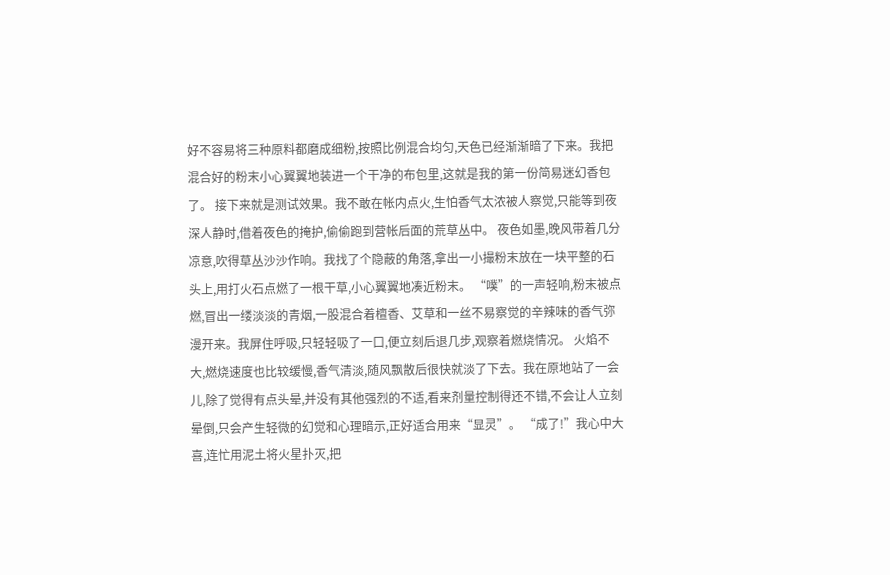好不容易将三种原料都磨成细粉,按照比例混合均匀,天色已经渐渐暗了下来。我把混合好的粉末小心翼翼地装进一个干净的布包里,这就是我的第一份简易迷幻香包了。 接下来就是测试效果。我不敢在帐内点火,生怕香气太浓被人察觉,只能等到夜深人静时,借着夜色的掩护,偷偷跑到营帐后面的荒草丛中。 夜色如墨,晚风带着几分凉意,吹得草丛沙沙作响。我找了个隐蔽的角落,拿出一小撮粉末放在一块平整的石头上,用打火石点燃了一根干草,小心翼翼地凑近粉末。 “噗”的一声轻响,粉末被点燃,冒出一缕淡淡的青烟,一股混合着檀香、艾草和一丝不易察觉的辛辣味的香气弥漫开来。我屏住呼吸,只轻轻吸了一口,便立刻后退几步,观察着燃烧情况。 火焰不大,燃烧速度也比较缓慢,香气清淡,随风飘散后很快就淡了下去。我在原地站了一会儿,除了觉得有点头晕,并没有其他强烈的不适,看来剂量控制得还不错,不会让人立刻晕倒,只会产生轻微的幻觉和心理暗示,正好适合用来“显灵”。 “成了!”我心中大喜,连忙用泥土将火星扑灭,把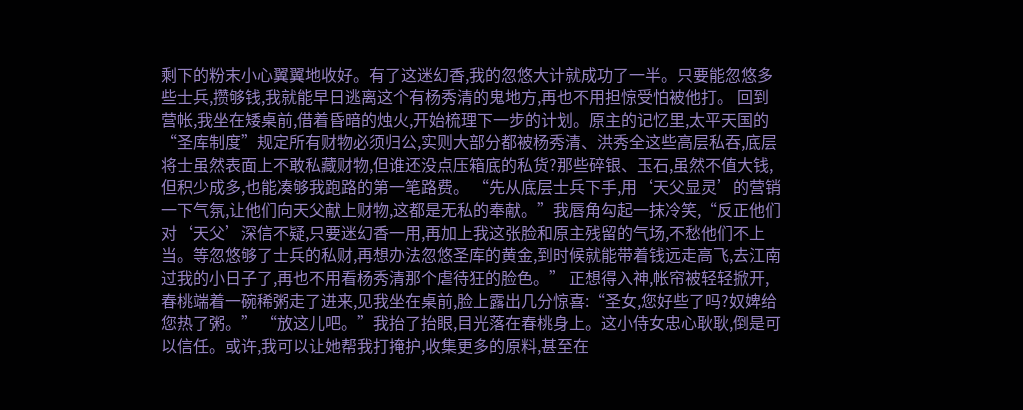剩下的粉末小心翼翼地收好。有了这迷幻香,我的忽悠大计就成功了一半。只要能忽悠多些士兵,攒够钱,我就能早日逃离这个有杨秀清的鬼地方,再也不用担惊受怕被他打。 回到营帐,我坐在矮桌前,借着昏暗的烛火,开始梳理下一步的计划。原主的记忆里,太平天国的“圣库制度”规定所有财物必须归公,实则大部分都被杨秀清、洪秀全这些高层私吞,底层将士虽然表面上不敢私藏财物,但谁还没点压箱底的私货?那些碎银、玉石,虽然不值大钱,但积少成多,也能凑够我跑路的第一笔路费。 “先从底层士兵下手,用‘天父显灵’的营销一下气氛,让他们向天父献上财物,这都是无私的奉献。”我唇角勾起一抹冷笑,“反正他们对‘天父’深信不疑,只要迷幻香一用,再加上我这张脸和原主残留的气场,不愁他们不上当。等忽悠够了士兵的私财,再想办法忽悠圣库的黄金,到时候就能带着钱远走高飞,去江南过我的小日子了,再也不用看杨秀清那个虐待狂的脸色。” 正想得入神,帐帘被轻轻掀开,春桃端着一碗稀粥走了进来,见我坐在桌前,脸上露出几分惊喜:“圣女,您好些了吗?奴婢给您热了粥。” “放这儿吧。”我抬了抬眼,目光落在春桃身上。这小侍女忠心耿耿,倒是可以信任。或许,我可以让她帮我打掩护,收集更多的原料,甚至在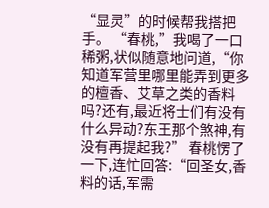“显灵”的时候帮我搭把手。 “春桃,”我喝了一口稀粥,状似随意地问道,“你知道军营里哪里能弄到更多的檀香、艾草之类的香料吗?还有,最近将士们有没有什么异动?东王那个煞神,有没有再提起我?” 春桃愣了一下,连忙回答:“回圣女,香料的话,军需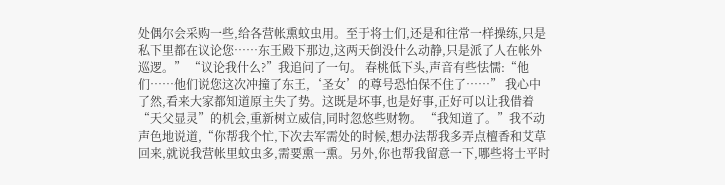处偶尔会采购一些,给各营帐熏蚊虫用。至于将士们,还是和往常一样操练,只是私下里都在议论您……东王殿下那边,这两天倒没什么动静,只是派了人在帐外巡逻。” “议论我什么?”我追问了一句。 春桃低下头,声音有些怯懦:“他们……他们说您这次冲撞了东王,‘圣女’的尊号恐怕保不住了……” 我心中了然,看来大家都知道原主失了势。这既是坏事,也是好事,正好可以让我借着“天父显灵”的机会,重新树立威信,同时忽悠些财物。 “我知道了。”我不动声色地说道,“你帮我个忙,下次去军需处的时候,想办法帮我多弄点檀香和艾草回来,就说我营帐里蚊虫多,需要熏一熏。另外,你也帮我留意一下,哪些将士平时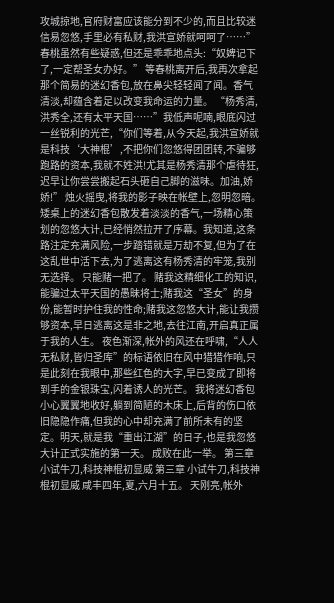攻城掠地,官府财富应该能分到不少的,而且比较迷信易忽悠,手里必有私财,我洪宣娇就呵呵了……” 春桃虽然有些疑惑,但还是乖乖地点头:“奴婢记下了,一定帮圣女办好。” 等春桃离开后,我再次拿起那个简易的迷幻香包,放在鼻尖轻轻闻了闻。香气清淡,却蕴含着足以改变我命运的力量。 “杨秀清,洪秀全,还有太平天国……”我低声呢喃,眼底闪过一丝锐利的光芒,“你们等着,从今天起,我洪宣娇就是科技‘大神棍’,不把你们忽悠得团团转,不骗够跑路的资本,我就不姓洪!尤其是杨秀清那个虐待狂,迟早让你尝尝搬起石头砸自己脚的滋味。加油,娇娇!” 烛火摇曳,将我的影子映在帐壁上,忽明忽暗。矮桌上的迷幻香包散发着淡淡的香气,一场精心策划的忽悠大计,已经悄然拉开了序幕。我知道,这条路注定充满风险,一步踏错就是万劫不复,但为了在这乱世中活下去,为了逃离这有杨秀清的牢笼,我别无选择。 只能赌一把了。 赌我这精细化工的知识,能骗过太平天国的愚昧将士;赌我这“圣女”的身份,能暂时护住我的性命;赌我这忽悠大计,能让我攒够资本,早日逃离这是非之地,去往江南,开启真正属于我的人生。 夜色渐深,帐外的风还在呼啸,“人人无私财,皆归圣库”的标语依旧在风中猎猎作响,只是此刻在我眼中,那些红色的大字,早已变成了即将到手的金银珠宝,闪着诱人的光芒。 我将迷幻香包小心翼翼地收好,躺到简陋的木床上,后背的伤口依旧隐隐作痛,但我的心中却充满了前所未有的坚定。明天,就是我“重出江湖”的日子,也是我忽悠大计正式实施的第一天。 成败在此一举。 第三章 小试牛刀,科技神棍初显威 第三章 小试牛刀,科技神棍初显威 咸丰四年,夏,六月十五。 天刚亮,帐外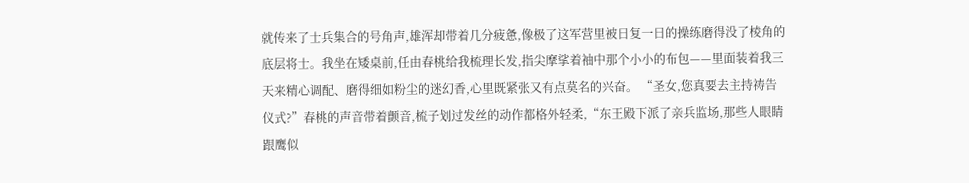就传来了士兵集合的号角声,雄浑却带着几分疲惫,像极了这军营里被日复一日的操练磨得没了棱角的底层将士。我坐在矮桌前,任由春桃给我梳理长发,指尖摩挲着袖中那个小小的布包——里面装着我三天来精心调配、磨得细如粉尘的迷幻香,心里既紧张又有点莫名的兴奋。 “圣女,您真要去主持祷告仪式?”春桃的声音带着颤音,梳子划过发丝的动作都格外轻柔,“东王殿下派了亲兵监场,那些人眼睛跟鹰似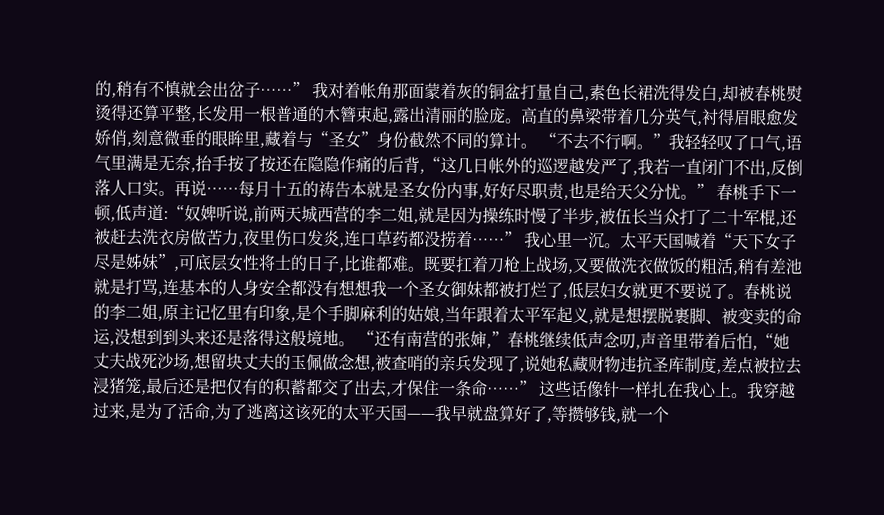的,稍有不慎就会出岔子……” 我对着帐角那面蒙着灰的铜盆打量自己,素色长裙洗得发白,却被春桃熨烫得还算平整,长发用一根普通的木簪束起,露出清丽的脸庞。高直的鼻梁带着几分英气,衬得眉眼愈发娇俏,刻意微垂的眼眸里,藏着与“圣女”身份截然不同的算计。 “不去不行啊。”我轻轻叹了口气,语气里满是无奈,抬手按了按还在隐隐作痛的后背,“这几日帐外的巡逻越发严了,我若一直闭门不出,反倒落人口实。再说……每月十五的祷告本就是圣女份内事,好好尽职责,也是给天父分忧。” 春桃手下一顿,低声道:“奴婢听说,前两天城西营的李二姐,就是因为操练时慢了半步,被伍长当众打了二十军棍,还被赶去洗衣房做苦力,夜里伤口发炎,连口草药都没捞着……” 我心里一沉。太平天国喊着“天下女子尽是姊妹”,可底层女性将士的日子,比谁都难。既要扛着刀枪上战场,又要做洗衣做饭的粗活,稍有差池就是打骂,连基本的人身安全都没有想想我一个圣女御妹都被打烂了,低层妇女就更不要说了。春桃说的李二姐,原主记忆里有印象,是个手脚麻利的姑娘,当年跟着太平军起义,就是想摆脱裹脚、被变卖的命运,没想到到头来还是落得这般境地。 “还有南营的张婶,”春桃继续低声念叨,声音里带着后怕,“她丈夫战死沙场,想留块丈夫的玉佩做念想,被查哨的亲兵发现了,说她私藏财物违抗圣库制度,差点被拉去浸猪笼,最后还是把仅有的积蓄都交了出去,才保住一条命……” 这些话像针一样扎在我心上。我穿越过来,是为了活命,为了逃离这该死的太平天国——我早就盘算好了,等攒够钱,就一个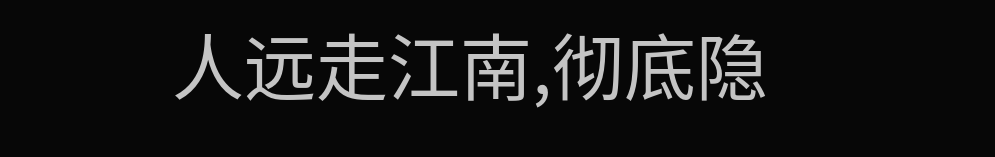人远走江南,彻底隐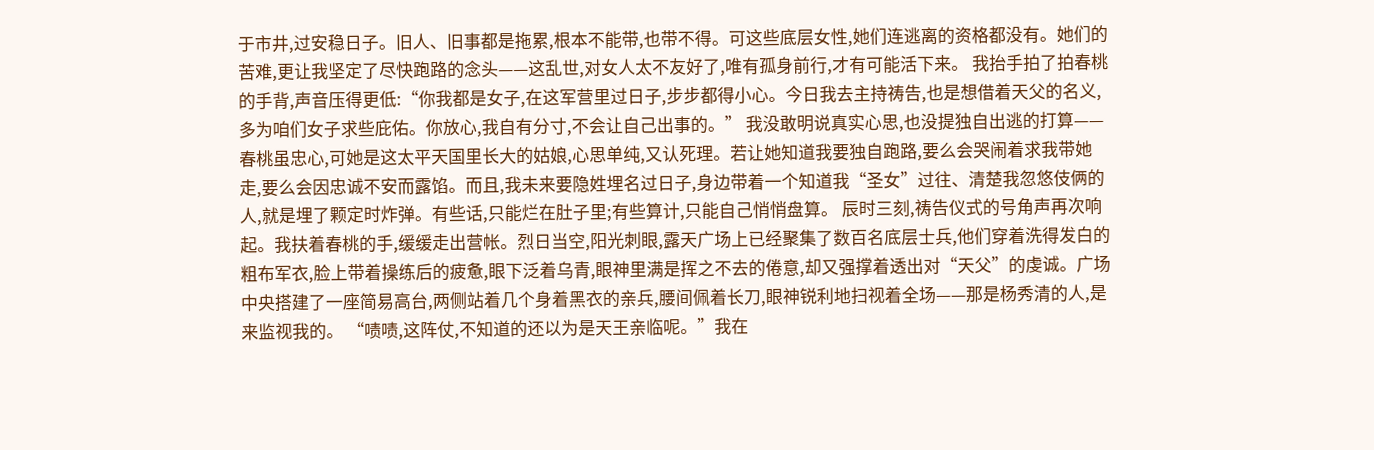于市井,过安稳日子。旧人、旧事都是拖累,根本不能带,也带不得。可这些底层女性,她们连逃离的资格都没有。她们的苦难,更让我坚定了尽快跑路的念头——这乱世,对女人太不友好了,唯有孤身前行,才有可能活下来。 我抬手拍了拍春桃的手背,声音压得更低:“你我都是女子,在这军营里过日子,步步都得小心。今日我去主持祷告,也是想借着天父的名义,多为咱们女子求些庇佑。你放心,我自有分寸,不会让自己出事的。” 我没敢明说真实心思,也没提独自出逃的打算——春桃虽忠心,可她是这太平天国里长大的姑娘,心思单纯,又认死理。若让她知道我要独自跑路,要么会哭闹着求我带她走,要么会因忠诚不安而露馅。而且,我未来要隐姓埋名过日子,身边带着一个知道我“圣女”过往、清楚我忽悠伎俩的人,就是埋了颗定时炸弹。有些话,只能烂在肚子里;有些算计,只能自己悄悄盘算。 辰时三刻,祷告仪式的号角声再次响起。我扶着春桃的手,缓缓走出营帐。烈日当空,阳光刺眼,露天广场上已经聚集了数百名底层士兵,他们穿着洗得发白的粗布军衣,脸上带着操练后的疲惫,眼下泛着乌青,眼神里满是挥之不去的倦意,却又强撑着透出对“天父”的虔诚。广场中央搭建了一座简易高台,两侧站着几个身着黑衣的亲兵,腰间佩着长刀,眼神锐利地扫视着全场——那是杨秀清的人,是来监视我的。 “啧啧,这阵仗,不知道的还以为是天王亲临呢。”我在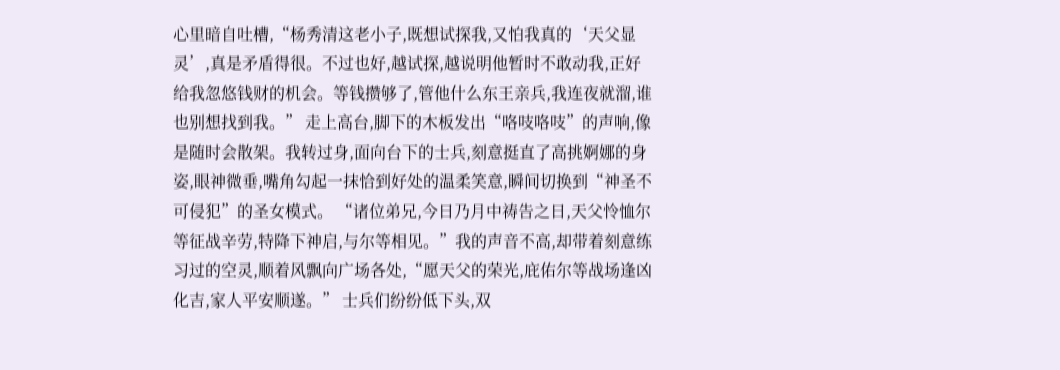心里暗自吐槽,“杨秀清这老小子,既想试探我,又怕我真的‘天父显灵’,真是矛盾得很。不过也好,越试探,越说明他暂时不敢动我,正好给我忽悠钱财的机会。等钱攒够了,管他什么东王亲兵,我连夜就溜,谁也别想找到我。” 走上高台,脚下的木板发出“咯吱咯吱”的声响,像是随时会散架。我转过身,面向台下的士兵,刻意挺直了高挑婀娜的身姿,眼神微垂,嘴角勾起一抹恰到好处的温柔笑意,瞬间切换到“神圣不可侵犯”的圣女模式。 “诸位弟兄,今日乃月中祷告之日,天父怜恤尔等征战辛劳,特降下神启,与尔等相见。”我的声音不高,却带着刻意练习过的空灵,顺着风飘向广场各处,“愿天父的荣光,庇佑尔等战场逢凶化吉,家人平安顺遂。” 士兵们纷纷低下头,双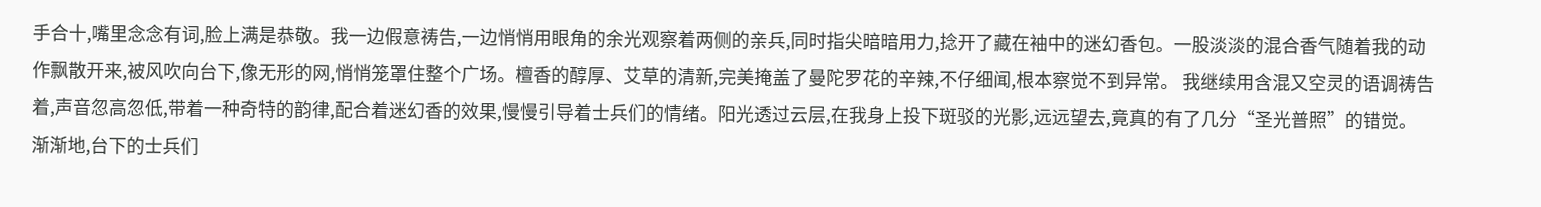手合十,嘴里念念有词,脸上满是恭敬。我一边假意祷告,一边悄悄用眼角的余光观察着两侧的亲兵,同时指尖暗暗用力,捻开了藏在袖中的迷幻香包。一股淡淡的混合香气随着我的动作飘散开来,被风吹向台下,像无形的网,悄悄笼罩住整个广场。檀香的醇厚、艾草的清新,完美掩盖了曼陀罗花的辛辣,不仔细闻,根本察觉不到异常。 我继续用含混又空灵的语调祷告着,声音忽高忽低,带着一种奇特的韵律,配合着迷幻香的效果,慢慢引导着士兵们的情绪。阳光透过云层,在我身上投下斑驳的光影,远远望去,竟真的有了几分“圣光普照”的错觉。 渐渐地,台下的士兵们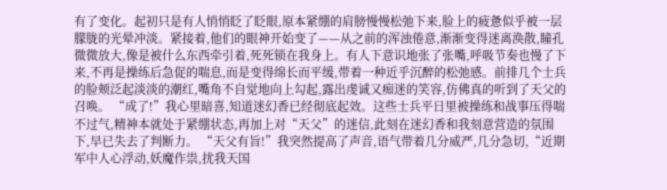有了变化。起初只是有人悄悄眨了眨眼,原本紧绷的肩膀慢慢松弛下来,脸上的疲惫似乎被一层朦胧的光晕冲淡。紧接着,他们的眼神开始变了——从之前的浑浊倦意,渐渐变得迷离涣散,瞳孔微微放大,像是被什么东西牵引着,死死锁在我身上。有人下意识地张了张嘴,呼吸节奏也慢了下来,不再是操练后急促的喘息,而是变得绵长而平缓,带着一种近乎沉醉的松弛感。前排几个士兵的脸颊泛起淡淡的潮红,嘴角不自觉地向上勾起,露出虔诚又痴迷的笑容,仿佛真的听到了天父的召唤。 “成了!”我心里暗喜,知道迷幻香已经彻底起效。这些士兵平日里被操练和战事压得喘不过气,精神本就处于紧绷状态,再加上对“天父”的迷信,此刻在迷幻香和我刻意营造的氛围下,早已失去了判断力。 “天父有旨!”我突然提高了声音,语气带着几分威严,几分急切,“近期军中人心浮动,妖魔作祟,扰我天国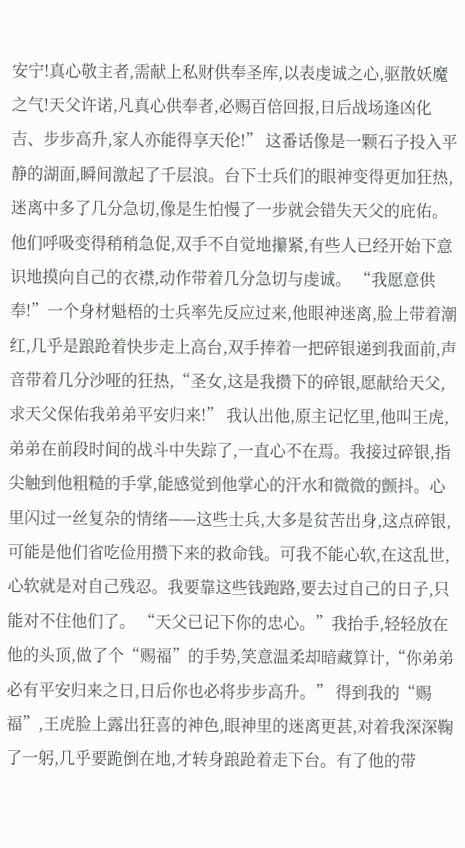安宁!真心敬主者,需献上私财供奉圣库,以表虔诚之心,驱散妖魔之气!天父许诺,凡真心供奉者,必赐百倍回报,日后战场逢凶化吉、步步高升,家人亦能得享天伦!” 这番话像是一颗石子投入平静的湖面,瞬间激起了千层浪。台下士兵们的眼神变得更加狂热,迷离中多了几分急切,像是生怕慢了一步就会错失天父的庇佑。他们呼吸变得稍稍急促,双手不自觉地攥紧,有些人已经开始下意识地摸向自己的衣襟,动作带着几分急切与虔诚。 “我愿意供奉!”一个身材魁梧的士兵率先反应过来,他眼神迷离,脸上带着潮红,几乎是踉跄着快步走上高台,双手捧着一把碎银递到我面前,声音带着几分沙哑的狂热,“圣女,这是我攒下的碎银,愿献给天父,求天父保佑我弟弟平安归来!” 我认出他,原主记忆里,他叫王虎,弟弟在前段时间的战斗中失踪了,一直心不在焉。我接过碎银,指尖触到他粗糙的手掌,能感觉到他掌心的汗水和微微的颤抖。心里闪过一丝复杂的情绪——这些士兵,大多是贫苦出身,这点碎银,可能是他们省吃俭用攒下来的救命钱。可我不能心软,在这乱世,心软就是对自己残忍。我要靠这些钱跑路,要去过自己的日子,只能对不住他们了。 “天父已记下你的忠心。”我抬手,轻轻放在他的头顶,做了个“赐福”的手势,笑意温柔却暗藏算计,“你弟弟必有平安归来之日,日后你也必将步步高升。” 得到我的“赐福”,王虎脸上露出狂喜的神色,眼神里的迷离更甚,对着我深深鞠了一躬,几乎要跪倒在地,才转身踉跄着走下台。有了他的带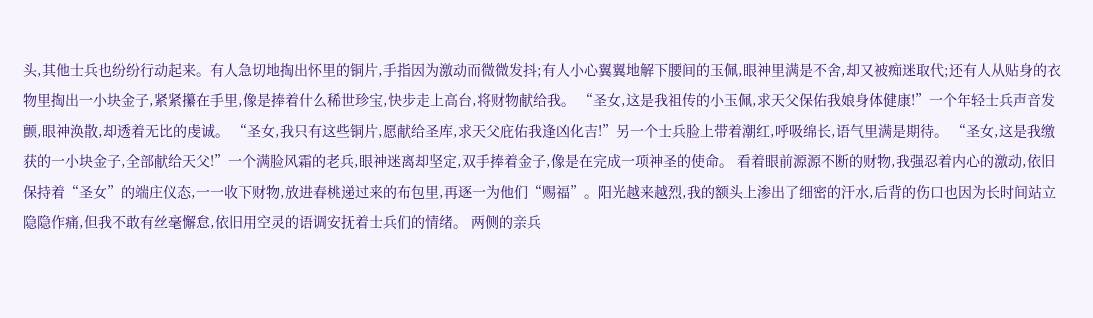头,其他士兵也纷纷行动起来。有人急切地掏出怀里的铜片,手指因为激动而微微发抖;有人小心翼翼地解下腰间的玉佩,眼神里满是不舍,却又被痴迷取代;还有人从贴身的衣物里掏出一小块金子,紧紧攥在手里,像是捧着什么稀世珍宝,快步走上高台,将财物献给我。 “圣女,这是我祖传的小玉佩,求天父保佑我娘身体健康!”一个年轻士兵声音发颤,眼神涣散,却透着无比的虔诚。 “圣女,我只有这些铜片,愿献给圣库,求天父庇佑我逢凶化吉!”另一个士兵脸上带着潮红,呼吸绵长,语气里满是期待。 “圣女,这是我缴获的一小块金子,全部献给天父!”一个满脸风霜的老兵,眼神迷离却坚定,双手捧着金子,像是在完成一项神圣的使命。 看着眼前源源不断的财物,我强忍着内心的激动,依旧保持着“圣女”的端庄仪态,一一收下财物,放进春桃递过来的布包里,再逐一为他们“赐福”。阳光越来越烈,我的额头上渗出了细密的汗水,后背的伤口也因为长时间站立隐隐作痛,但我不敢有丝毫懈怠,依旧用空灵的语调安抚着士兵们的情绪。 两侧的亲兵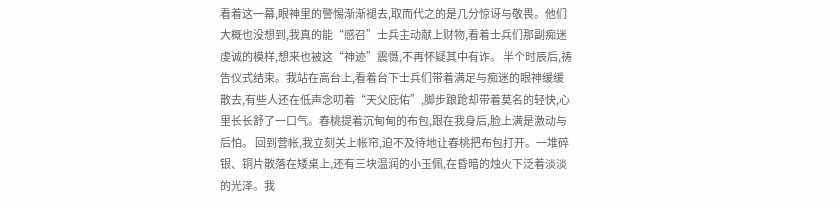看着这一幕,眼神里的警惕渐渐褪去,取而代之的是几分惊讶与敬畏。他们大概也没想到,我真的能“感召”士兵主动献上财物,看着士兵们那副痴迷虔诚的模样,想来也被这“神迹”震慑,不再怀疑其中有诈。 半个时辰后,祷告仪式结束。我站在高台上,看着台下士兵们带着满足与痴迷的眼神缓缓散去,有些人还在低声念叨着“天父庇佑”,脚步踉跄却带着莫名的轻快,心里长长舒了一口气。春桃提着沉甸甸的布包,跟在我身后,脸上满是激动与后怕。 回到营帐,我立刻关上帐帘,迫不及待地让春桃把布包打开。一堆碎银、铜片散落在矮桌上,还有三块温润的小玉佩,在昏暗的烛火下泛着淡淡的光泽。我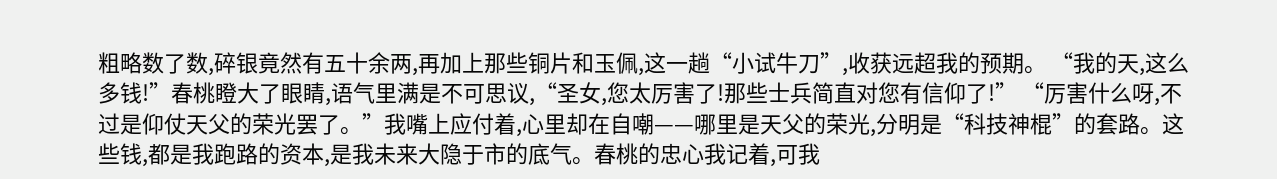粗略数了数,碎银竟然有五十余两,再加上那些铜片和玉佩,这一趟“小试牛刀”,收获远超我的预期。 “我的天,这么多钱!”春桃瞪大了眼睛,语气里满是不可思议,“圣女,您太厉害了!那些士兵简直对您有信仰了!” “厉害什么呀,不过是仰仗天父的荣光罢了。”我嘴上应付着,心里却在自嘲——哪里是天父的荣光,分明是“科技神棍”的套路。这些钱,都是我跑路的资本,是我未来大隐于市的底气。春桃的忠心我记着,可我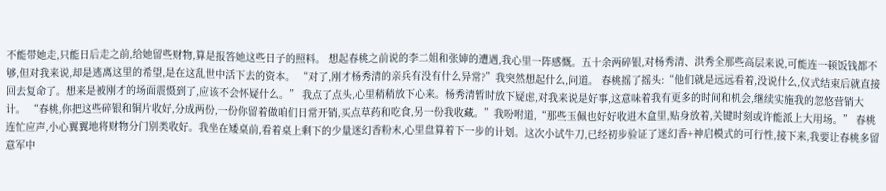不能带她走,只能日后走之前,给她留些财物,算是报答她这些日子的照料。 想起春桃之前说的李二姐和张婶的遭遇,我心里一阵感慨。五十余两碎银,对杨秀清、洪秀全那些高层来说,可能连一顿饭钱都不够,但对我来说,却是逃离这里的希望,是在这乱世中活下去的资本。 “对了,刚才杨秀清的亲兵有没有什么异常?”我突然想起什么,问道。 春桃摇了摇头:“他们就是远远看着,没说什么,仪式结束后就直接回去复命了。想来是被刚才的场面震慑到了,应该不会怀疑什么。” 我点了点头,心里稍稍放下心来。杨秀清暂时放下疑虑,对我来说是好事,这意味着我有更多的时间和机会,继续实施我的忽悠营销大计。 “春桃,你把这些碎银和铜片收好,分成两份,一份你留着做咱们日常开销,买点草药和吃食,另一份我收藏。”我吩咐道,“那些玉佩也好好收进木盒里,贴身放着,关键时刻或许能派上大用场。” 春桃连忙应声,小心翼翼地将财物分门别类收好。我坐在矮桌前,看着桌上剩下的少量迷幻香粉末,心里盘算着下一步的计划。这次小试牛刀,已经初步验证了迷幻香+神启模式的可行性,接下来,我要让春桃多留意军中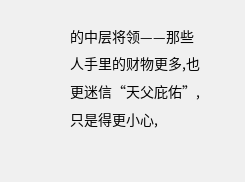的中层将领——那些人手里的财物更多,也更迷信“天父庇佑”,只是得更小心,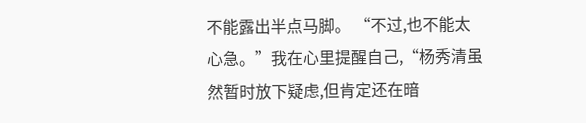不能露出半点马脚。 “不过,也不能太心急。”我在心里提醒自己,“杨秀清虽然暂时放下疑虑,但肯定还在暗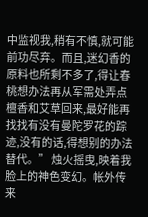中监视我,稍有不慎,就可能前功尽弃。而且,迷幻香的原料也所剩不多了,得让春桃想办法再从军需处弄点檀香和艾草回来,最好能再找找有没有曼陀罗花的踪迹,没有的话,得想别的办法替代。” 烛火摇曳,映着我脸上的神色变幻。帐外传来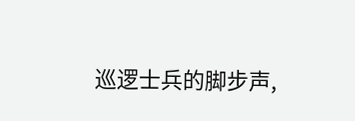巡逻士兵的脚步声,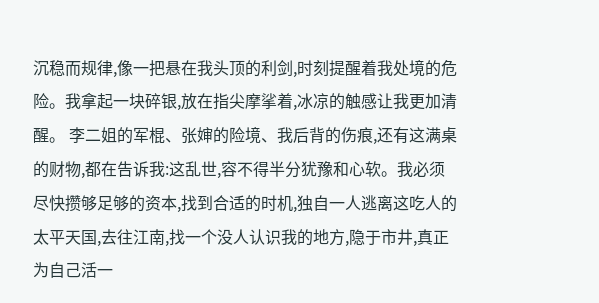沉稳而规律,像一把悬在我头顶的利剑,时刻提醒着我处境的危险。我拿起一块碎银,放在指尖摩挲着,冰凉的触感让我更加清醒。 李二姐的军棍、张婶的险境、我后背的伤痕,还有这满桌的财物,都在告诉我:这乱世,容不得半分犹豫和心软。我必须尽快攒够足够的资本,找到合适的时机,独自一人逃离这吃人的太平天国,去往江南,找一个没人认识我的地方,隐于市井,真正为自己活一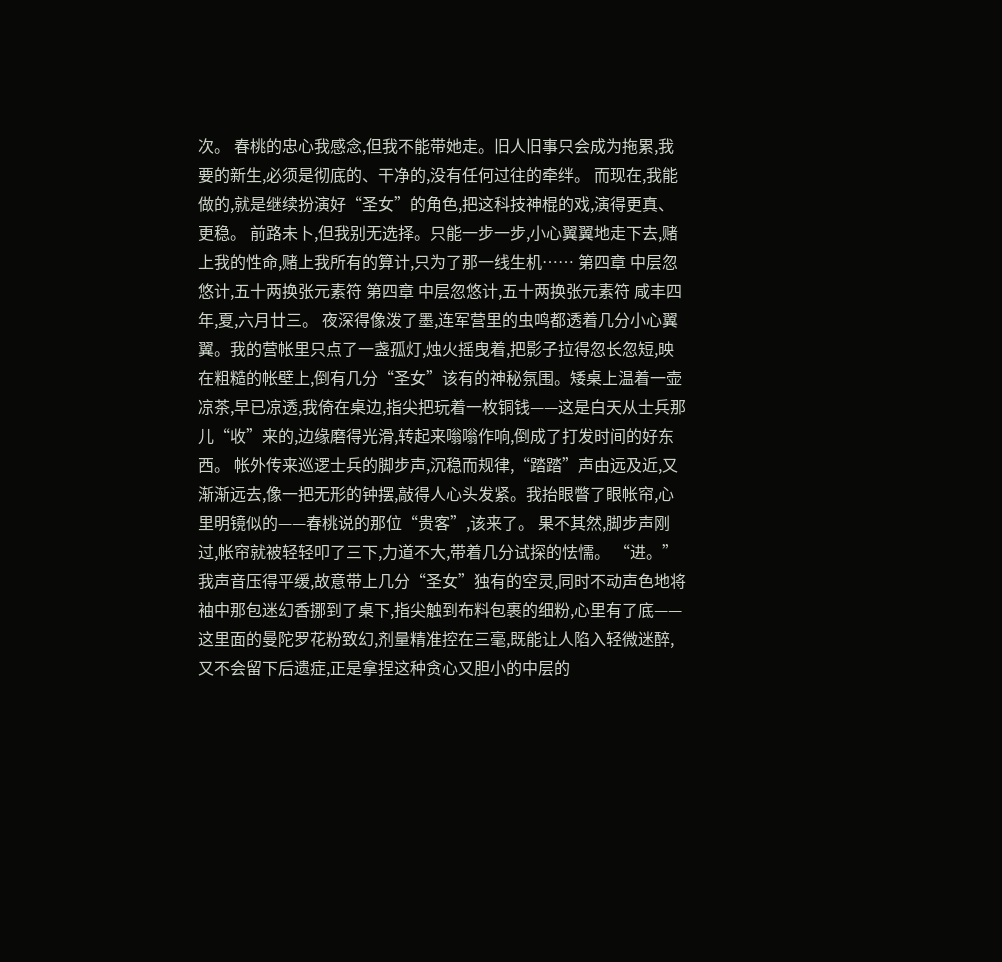次。 春桃的忠心我感念,但我不能带她走。旧人旧事只会成为拖累,我要的新生,必须是彻底的、干净的,没有任何过往的牵绊。 而现在,我能做的,就是继续扮演好“圣女”的角色,把这科技神棍的戏,演得更真、更稳。 前路未卜,但我别无选择。只能一步一步,小心翼翼地走下去,赌上我的性命,赌上我所有的算计,只为了那一线生机…… 第四章 中层忽悠计,五十两换张元素符 第四章 中层忽悠计,五十两换张元素符 咸丰四年,夏,六月廿三。 夜深得像泼了墨,连军营里的虫鸣都透着几分小心翼翼。我的营帐里只点了一盏孤灯,烛火摇曳着,把影子拉得忽长忽短,映在粗糙的帐壁上,倒有几分“圣女”该有的神秘氛围。矮桌上温着一壶凉茶,早已凉透,我倚在桌边,指尖把玩着一枚铜钱——这是白天从士兵那儿“收”来的,边缘磨得光滑,转起来嗡嗡作响,倒成了打发时间的好东西。 帐外传来巡逻士兵的脚步声,沉稳而规律,“踏踏”声由远及近,又渐渐远去,像一把无形的钟摆,敲得人心头发紧。我抬眼瞥了眼帐帘,心里明镜似的——春桃说的那位“贵客”,该来了。 果不其然,脚步声刚过,帐帘就被轻轻叩了三下,力道不大,带着几分试探的怯懦。 “进。”我声音压得平缓,故意带上几分“圣女”独有的空灵,同时不动声色地将袖中那包迷幻香挪到了桌下,指尖触到布料包裹的细粉,心里有了底——这里面的曼陀罗花粉致幻,剂量精准控在三毫,既能让人陷入轻微迷醉,又不会留下后遗症,正是拿捏这种贪心又胆小的中层的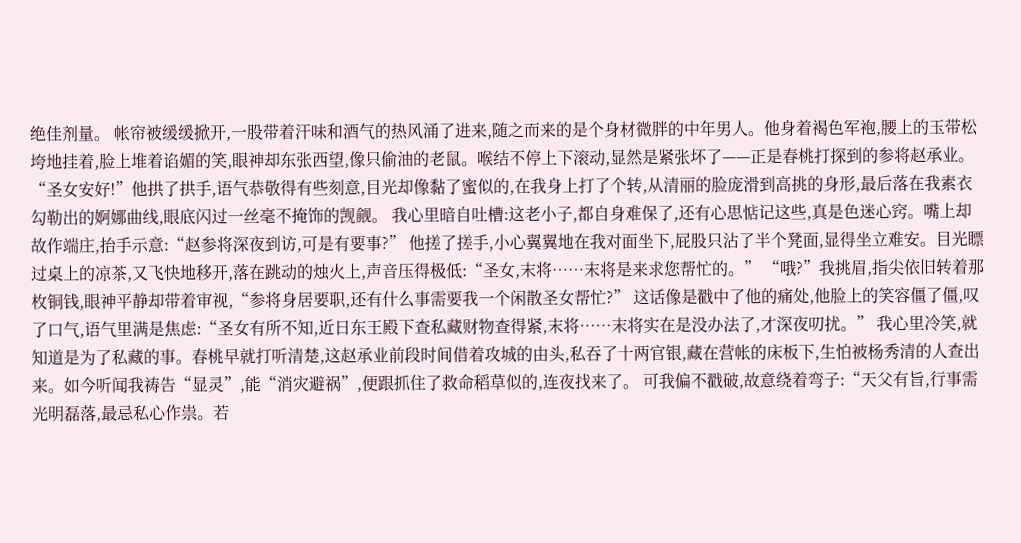绝佳剂量。 帐帘被缓缓掀开,一股带着汗味和酒气的热风涌了进来,随之而来的是个身材微胖的中年男人。他身着褐色军袍,腰上的玉带松垮地挂着,脸上堆着谄媚的笑,眼神却东张西望,像只偷油的老鼠。喉结不停上下滚动,显然是紧张坏了——正是春桃打探到的参将赵承业。 “圣女安好!”他拱了拱手,语气恭敬得有些刻意,目光却像黏了蜜似的,在我身上打了个转,从清丽的脸庞滑到高挑的身形,最后落在我素衣勾勒出的婀娜曲线,眼底闪过一丝毫不掩饰的觊觎。 我心里暗自吐槽:这老小子,都自身难保了,还有心思惦记这些,真是色迷心窍。嘴上却故作端庄,抬手示意:“赵参将深夜到访,可是有要事?” 他搓了搓手,小心翼翼地在我对面坐下,屁股只沾了半个凳面,显得坐立难安。目光瞟过桌上的凉茶,又飞快地移开,落在跳动的烛火上,声音压得极低:“圣女,末将……末将是来求您帮忙的。” “哦?”我挑眉,指尖依旧转着那枚铜钱,眼神平静却带着审视,“参将身居要职,还有什么事需要我一个闲散圣女帮忙?” 这话像是戳中了他的痛处,他脸上的笑容僵了僵,叹了口气,语气里满是焦虑:“圣女有所不知,近日东王殿下查私藏财物查得紧,末将……末将实在是没办法了,才深夜叨扰。” 我心里冷笑,就知道是为了私藏的事。春桃早就打听清楚,这赵承业前段时间借着攻城的由头,私吞了十两官银,藏在营帐的床板下,生怕被杨秀清的人查出来。如今听闻我祷告“显灵”,能“消灾避祸”,便跟抓住了救命稻草似的,连夜找来了。 可我偏不戳破,故意绕着弯子:“天父有旨,行事需光明磊落,最忌私心作祟。若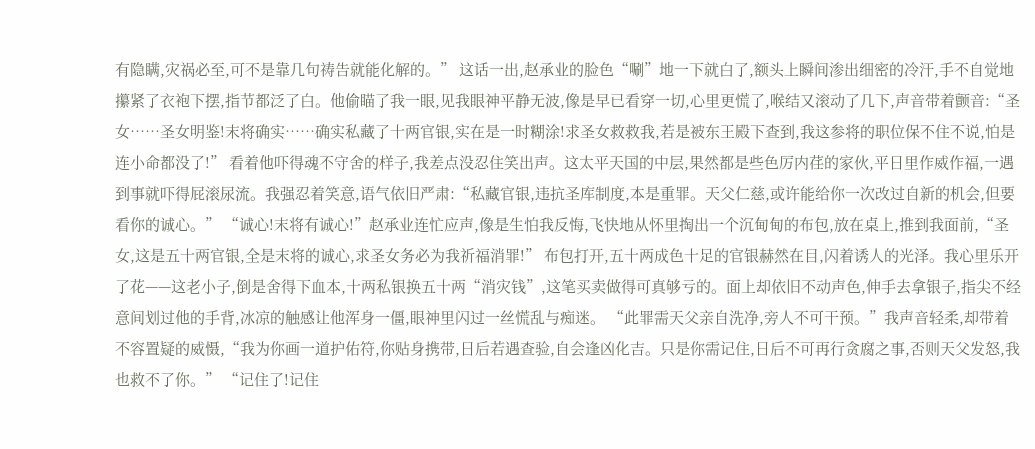有隐瞒,灾祸必至,可不是靠几句祷告就能化解的。” 这话一出,赵承业的脸色“唰”地一下就白了,额头上瞬间渗出细密的冷汗,手不自觉地攥紧了衣袍下摆,指节都泛了白。他偷瞄了我一眼,见我眼神平静无波,像是早已看穿一切,心里更慌了,喉结又滚动了几下,声音带着颤音:“圣女……圣女明鉴!末将确实……确实私藏了十两官银,实在是一时糊涂!求圣女救救我,若是被东王殿下查到,我这参将的职位保不住不说,怕是连小命都没了!” 看着他吓得魂不守舍的样子,我差点没忍住笑出声。这太平天国的中层,果然都是些色厉内荏的家伙,平日里作威作福,一遇到事就吓得屁滚尿流。我强忍着笑意,语气依旧严肃:“私藏官银,违抗圣库制度,本是重罪。天父仁慈,或许能给你一次改过自新的机会,但要看你的诚心。” “诚心!末将有诚心!”赵承业连忙应声,像是生怕我反悔,飞快地从怀里掏出一个沉甸甸的布包,放在桌上,推到我面前,“圣女,这是五十两官银,全是末将的诚心,求圣女务必为我祈福消罪!” 布包打开,五十两成色十足的官银赫然在目,闪着诱人的光泽。我心里乐开了花——这老小子,倒是舍得下血本,十两私银换五十两“消灾钱”,这笔买卖做得可真够亏的。面上却依旧不动声色,伸手去拿银子,指尖不经意间划过他的手背,冰凉的触感让他浑身一僵,眼神里闪过一丝慌乱与痴迷。 “此罪需天父亲自洗净,旁人不可干预。”我声音轻柔,却带着不容置疑的威慑,“我为你画一道护佑符,你贴身携带,日后若遇查验,自会逢凶化吉。只是你需记住,日后不可再行贪腐之事,否则天父发怒,我也救不了你。” “记住了!记住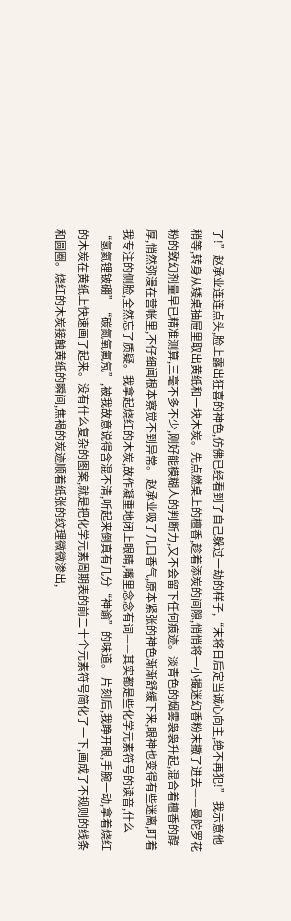了!”赵承业连连点头,脸上露出狂喜的神色,仿佛已经看到了自己躲过一劫的样子,“末将日后定当诚心向主,绝不再犯!” 我示意他稍等,转身从矮桌抽屉里取出黄纸和一块木炭。先点燃桌上的檀香,趁着添炭的间隙,悄悄将一小撮迷幻香粉末撒了进去——曼陀罗花粉的致幻剂量早已精准测算,三毫不多不少,刚好能模糊人的判断力,又不会留下任何痕迹。淡青色的烟雾袅袅升起,混合着檀香的醇厚,悄然弥漫在营帐里,不仔细闻根本察觉不到异常。 赵承业吸了几口香气,原本紧张的神色渐渐舒缓下来,眼神也变得有些迷离,盯着我专注的侧脸,全然忘了质疑。我拿起烧红的木炭,故作凝重地闭上眼睛,嘴里念念有词——其实都是些化学元素符号的读音,什么“氢氦锂铍硼”“碳氮氧氟氖”,被我故意说得含混不清,听起来倒真有几分“神谕”的味道。 片刻后,我睁开眼,手腕一动,拿着烧红的木炭在黄纸上快速画了起来。没有什么复杂的图案,就是把化学元素周期表的前二十个元素符号简化了一下,画成了不规则的线条和圆圈。烧红的木炭接触黄纸的瞬间,焦褐的炭迹顺着纸张的纹理微微渗出,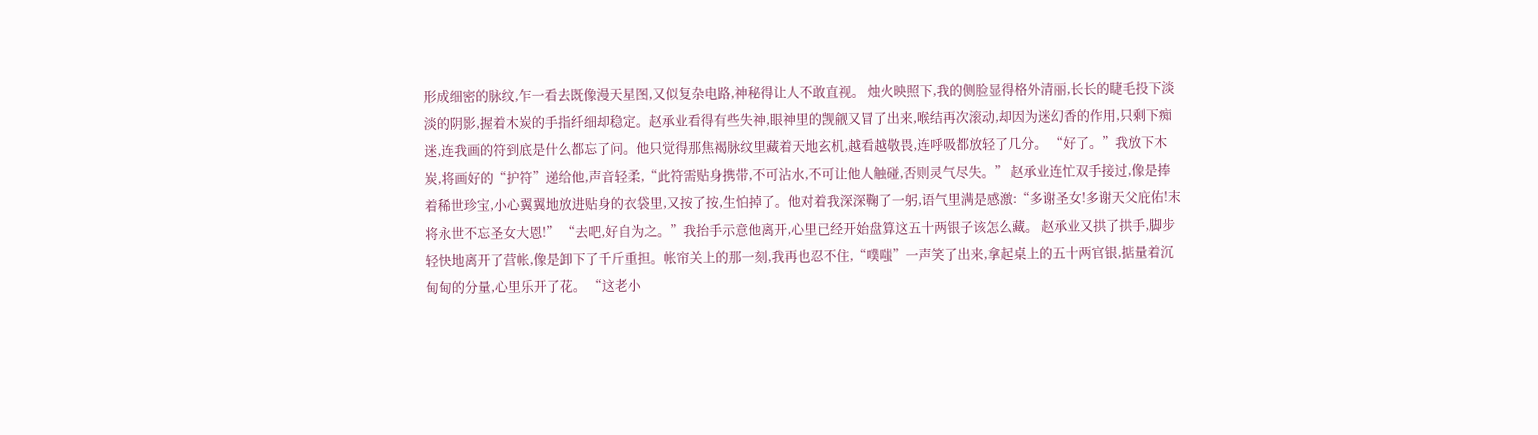形成细密的脉纹,乍一看去既像漫天星图,又似复杂电路,神秘得让人不敢直视。 烛火映照下,我的侧脸显得格外清丽,长长的睫毛投下淡淡的阴影,握着木炭的手指纤细却稳定。赵承业看得有些失神,眼神里的觊觎又冒了出来,喉结再次滚动,却因为迷幻香的作用,只剩下痴迷,连我画的符到底是什么都忘了问。他只觉得那焦褐脉纹里藏着天地玄机,越看越敬畏,连呼吸都放轻了几分。 “好了。”我放下木炭,将画好的“护符”递给他,声音轻柔,“此符需贴身携带,不可沾水,不可让他人触碰,否则灵气尽失。” 赵承业连忙双手接过,像是捧着稀世珍宝,小心翼翼地放进贴身的衣袋里,又按了按,生怕掉了。他对着我深深鞠了一躬,语气里满是感激:“多谢圣女!多谢天父庇佑!末将永世不忘圣女大恩!” “去吧,好自为之。”我抬手示意他离开,心里已经开始盘算这五十两银子该怎么藏。 赵承业又拱了拱手,脚步轻快地离开了营帐,像是卸下了千斤重担。帐帘关上的那一刻,我再也忍不住,“噗嗤”一声笑了出来,拿起桌上的五十两官银,掂量着沉甸甸的分量,心里乐开了花。 “这老小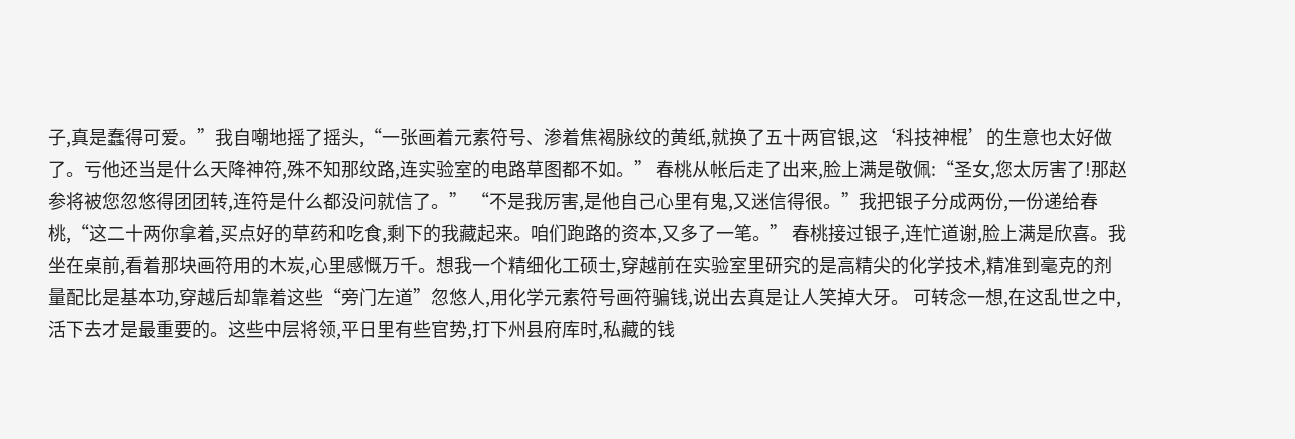子,真是蠢得可爱。”我自嘲地摇了摇头,“一张画着元素符号、渗着焦褐脉纹的黄纸,就换了五十两官银,这‘科技神棍’的生意也太好做了。亏他还当是什么天降神符,殊不知那纹路,连实验室的电路草图都不如。” 春桃从帐后走了出来,脸上满是敬佩:“圣女,您太厉害了!那赵参将被您忽悠得团团转,连符是什么都没问就信了。” “不是我厉害,是他自己心里有鬼,又迷信得很。”我把银子分成两份,一份递给春桃,“这二十两你拿着,买点好的草药和吃食,剩下的我藏起来。咱们跑路的资本,又多了一笔。” 春桃接过银子,连忙道谢,脸上满是欣喜。我坐在桌前,看着那块画符用的木炭,心里感慨万千。想我一个精细化工硕士,穿越前在实验室里研究的是高精尖的化学技术,精准到毫克的剂量配比是基本功,穿越后却靠着这些“旁门左道”忽悠人,用化学元素符号画符骗钱,说出去真是让人笑掉大牙。 可转念一想,在这乱世之中,活下去才是最重要的。这些中层将领,平日里有些官势,打下州县府库时,私藏的钱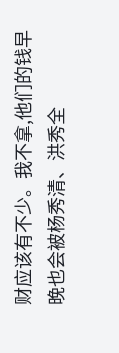财应该有不少。我不拿,他们的钱早晚也会被杨秀清、洪秀全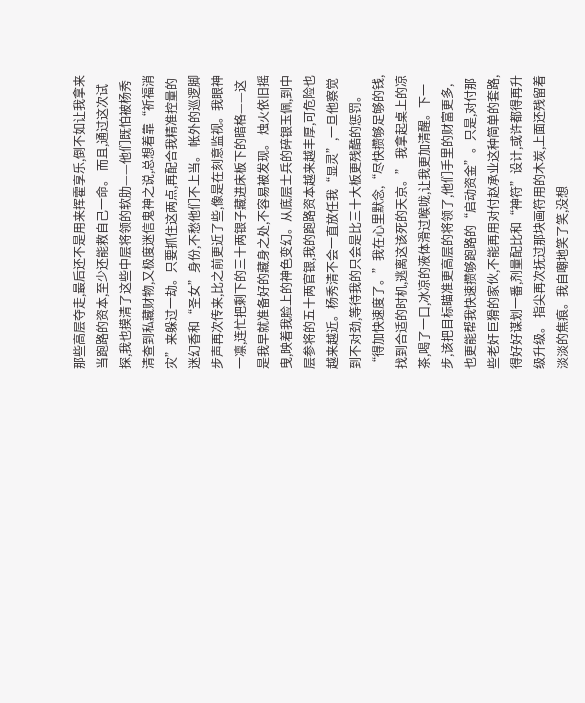那些高层夺走,最后还不是用来挥霍享乐,倒不如让我拿来当跑路的资本,至少还能救自己一命。 而且,通过这次试探,我也摸清了这些中层将领的软肋——他们既怕被杨秀清查到私藏财物,又极度迷信鬼神之说,总想着靠“祈福消灾”来躲过一劫。只要抓住这两点,再配合我精准控量的迷幻香和“圣女”身份,不愁他们不上当。 帐外的巡逻脚步声再次传来,比之前更近了些,像是在刻意监视。我眼神一凛,连忙把剩下的三十两银子藏进床板下的暗格——这是我早就准备好的藏身之处,不容易被发现。 烛火依旧摇曳,映着我脸上的神色变幻。从底层士兵的碎银玉佩,到中层参将的五十两官银,我的跑路资本越来越丰厚,可危险也越来越近。杨秀清不会一直放任我“显灵”,一旦他察觉到不对劲,等待我的只会是比三十大板更残酷的惩罚。 “得加快速度了。”我在心里默念,“尽快攒够足够的钱,找到合适的时机,逃离这该死的天京。” 我拿起桌上的凉茶,喝了一口,冰凉的液体滑过喉咙,让我更加清醒。下一步,该把目标瞄准更高层的将领了,他们手里的财富更多,也更能帮我快速攒够跑路的“启动资金”。只是,对付那些老奸巨猾的家伙,不能再用对付赵承业这种简单的套路,得好好谋划一番,剂量配比和“神符”设计,或许都得再升级升级。 指尖再次抚过那块画符用的木炭,上面还残留着淡淡的焦痕。我自嘲地笑了笑,没想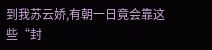到我苏云娇,有朝一日竟会靠这些“封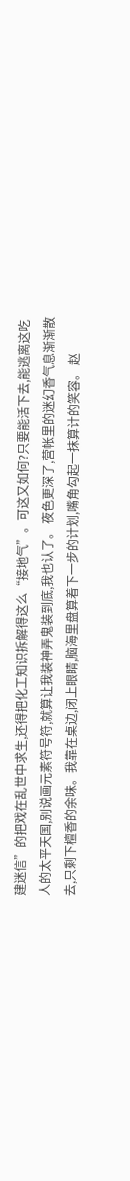建迷信”的把戏在乱世中求生,还得把化工知识拆解得这么“接地气”。可这又如何?只要能活下去,能逃离这吃人的太平天国,别说画元素符号符,就算让我装神弄鬼装到底,我也认了。 夜色更深了,营帐里的迷幻香气息渐渐散去,只剩下檀香的余味。我靠在桌边,闭上眼睛,脑海里盘算着下一步的计划,嘴角勾起一抹算计的笑容。 赵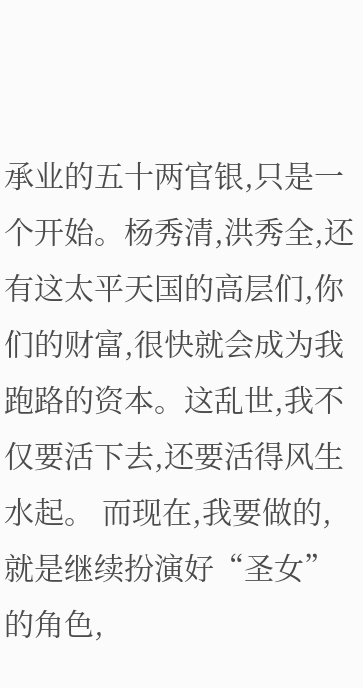承业的五十两官银,只是一个开始。杨秀清,洪秀全,还有这太平天国的高层们,你们的财富,很快就会成为我跑路的资本。这乱世,我不仅要活下去,还要活得风生水起。 而现在,我要做的,就是继续扮演好“圣女”的角色,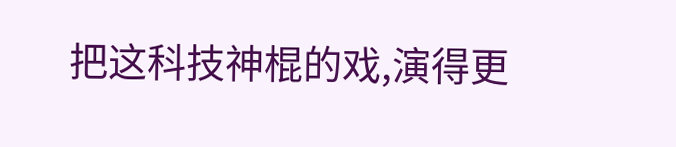把这科技神棍的戏,演得更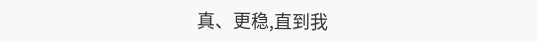真、更稳,直到我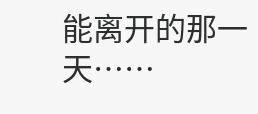能离开的那一天……